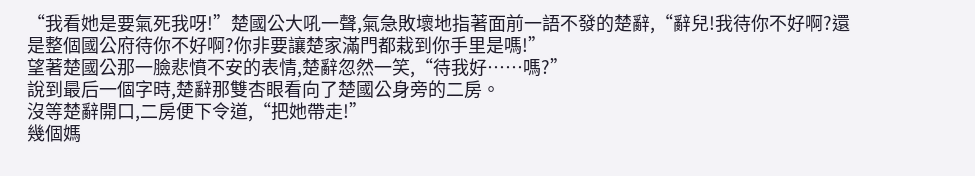“我看她是要氣死我呀!”楚國公大吼一聲,氣急敗壞地指著面前一語不發的楚辭,“辭兒!我待你不好啊?還是整個國公府待你不好啊?你非要讓楚家滿門都栽到你手里是嗎!”
望著楚國公那一臉悲憤不安的表情,楚辭忽然一笑,“待我好……嗎?”
說到最后一個字時,楚辭那雙杏眼看向了楚國公身旁的二房。
沒等楚辭開口,二房便下令道,“把她帶走!”
幾個媽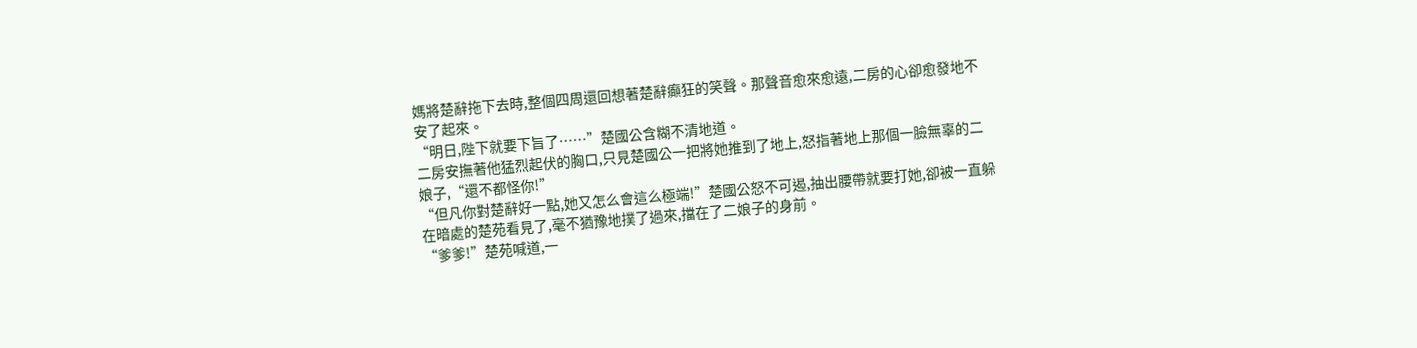媽將楚辭拖下去時,整個四周還回想著楚辭癲狂的笑聲。那聲音愈來愈遠,二房的心卻愈發地不安了起來。
“明日,陛下就要下旨了……”楚國公含糊不清地道。
二房安撫著他猛烈起伏的胸口,只見楚國公一把將她推到了地上,怒指著地上那個一臉無辜的二娘子,“還不都怪你!”
“但凡你對楚辭好一點,她又怎么會這么極端!”楚國公怒不可遏,抽出腰帶就要打她,卻被一直躲在暗處的楚苑看見了,毫不猶豫地撲了過來,擋在了二娘子的身前。
“爹爹!”楚苑喊道,一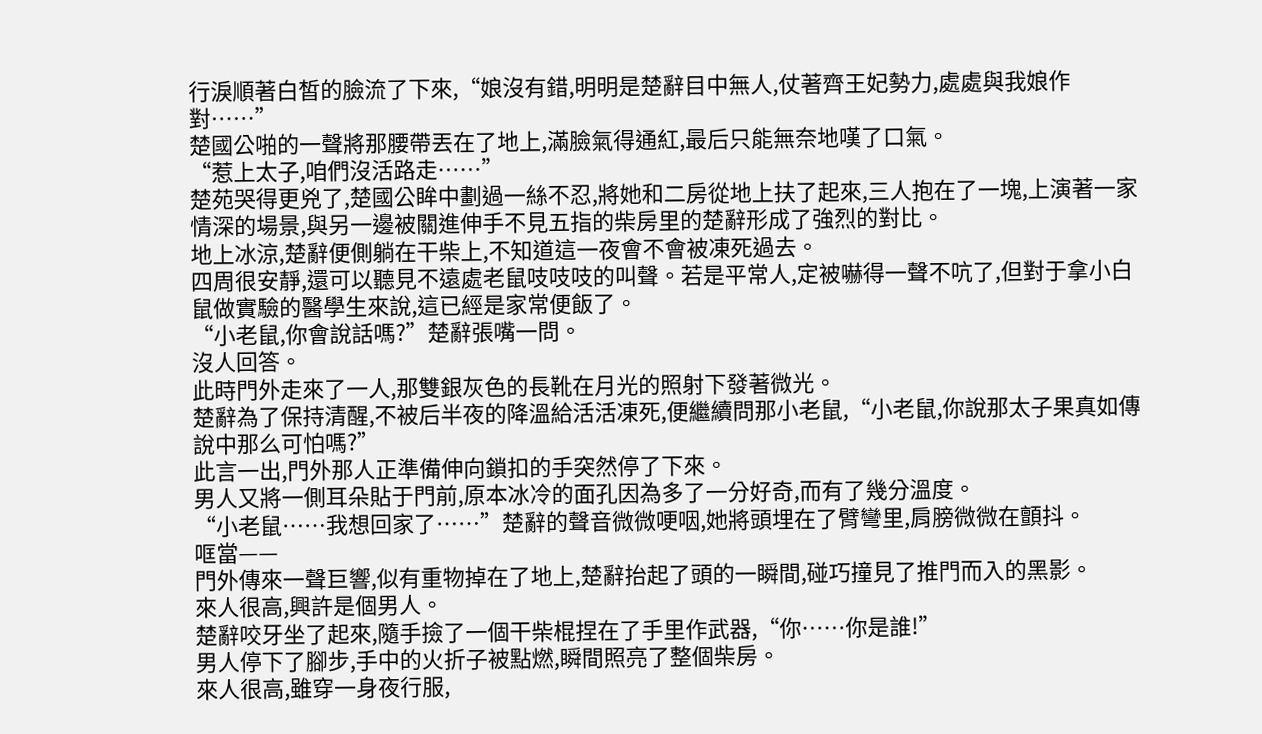行淚順著白皙的臉流了下來,“娘沒有錯,明明是楚辭目中無人,仗著齊王妃勢力,處處與我娘作對……”
楚國公啪的一聲將那腰帶丟在了地上,滿臉氣得通紅,最后只能無奈地嘆了口氣。
“惹上太子,咱們沒活路走……”
楚苑哭得更兇了,楚國公眸中劃過一絲不忍,將她和二房從地上扶了起來,三人抱在了一塊,上演著一家情深的場景,與另一邊被關進伸手不見五指的柴房里的楚辭形成了強烈的對比。
地上冰涼,楚辭便側躺在干柴上,不知道這一夜會不會被凍死過去。
四周很安靜,還可以聽見不遠處老鼠吱吱吱的叫聲。若是平常人,定被嚇得一聲不吭了,但對于拿小白鼠做實驗的醫學生來說,這已經是家常便飯了。
“小老鼠,你會說話嗎?”楚辭張嘴一問。
沒人回答。
此時門外走來了一人,那雙銀灰色的長靴在月光的照射下發著微光。
楚辭為了保持清醒,不被后半夜的降溫給活活凍死,便繼續問那小老鼠,“小老鼠,你說那太子果真如傳說中那么可怕嗎?”
此言一出,門外那人正準備伸向鎖扣的手突然停了下來。
男人又將一側耳朵貼于門前,原本冰冷的面孔因為多了一分好奇,而有了幾分溫度。
“小老鼠……我想回家了……”楚辭的聲音微微哽咽,她將頭埋在了臂彎里,肩膀微微在顫抖。
哐當——
門外傳來一聲巨響,似有重物掉在了地上,楚辭抬起了頭的一瞬間,碰巧撞見了推門而入的黑影。
來人很高,興許是個男人。
楚辭咬牙坐了起來,隨手撿了一個干柴棍捏在了手里作武器,“你……你是誰!”
男人停下了腳步,手中的火折子被點燃,瞬間照亮了整個柴房。
來人很高,雖穿一身夜行服,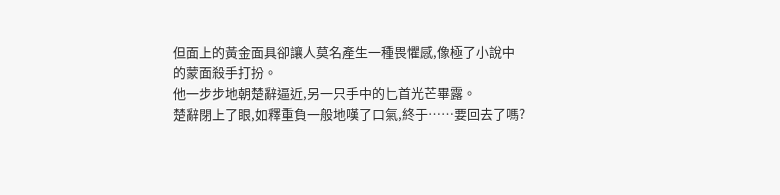但面上的黃金面具卻讓人莫名產生一種畏懼感,像極了小說中的蒙面殺手打扮。
他一步步地朝楚辭逼近,另一只手中的匕首光芒畢露。
楚辭閉上了眼,如釋重負一般地嘆了口氣,終于……要回去了嗎?